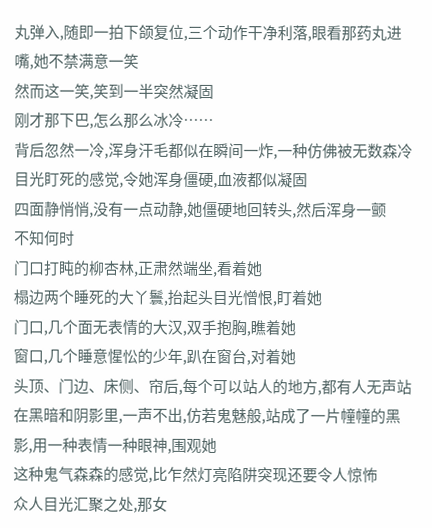丸弹入,随即一拍下颌复位,三个动作干净利落,眼看那药丸进嘴,她不禁满意一笑
然而这一笑,笑到一半突然凝固
刚才那下巴,怎么那么冰冷……
背后忽然一冷,浑身汗毛都似在瞬间一炸,一种仿佛被无数森冷目光盯死的感觉,令她浑身僵硬,血液都似凝固
四面静悄悄,没有一点动静,她僵硬地回转头,然后浑身一颤
不知何时
门口打盹的柳杏林,正肃然端坐,看着她
榻边两个睡死的大丫鬟,抬起头目光憎恨,盯着她
门口,几个面无表情的大汉,双手抱胸,瞧着她
窗口,几个睡意惺忪的少年,趴在窗台,对着她
头顶、门边、床侧、帘后,每个可以站人的地方,都有人无声站在黑暗和阴影里,一声不出,仿若鬼魅般,站成了一片幢幢的黑影,用一种表情一种眼神,围观她
这种鬼气森森的感觉,比乍然灯亮陷阱突现还要令人惊怖
众人目光汇聚之处,那女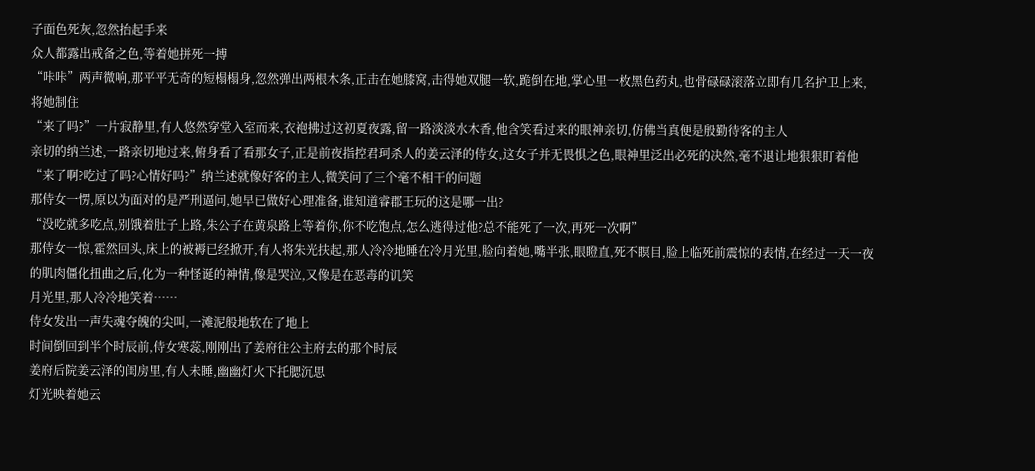子面色死灰,忽然抬起手来
众人都露出戒备之色,等着她拼死一搏
“咔咔”两声微响,那平平无奇的短榻榻身,忽然弹出两根木条,正击在她膝窝,击得她双腿一软,跪倒在地,掌心里一枚黑色药丸,也骨碌碌滚落立即有几名护卫上来,将她制住
“来了吗?”一片寂静里,有人悠然穿堂入室而来,衣袍拂过这初夏夜露,留一路淡淡水木香,他含笑看过来的眼神亲切,仿佛当真便是殷勤待客的主人
亲切的纳兰述,一路亲切地过来,俯身看了看那女子,正是前夜指控君珂杀人的姜云泽的侍女,这女子并无畏惧之色,眼神里泛出必死的决然,毫不退让地狠狠盯着他
“来了啊?吃过了吗?心情好吗?”纳兰述就像好客的主人,微笑问了三个毫不相干的问题
那侍女一愣,原以为面对的是严刑逼问,她早已做好心理准备,谁知道睿郡王玩的这是哪一出?
“没吃就多吃点,别饿着肚子上路,朱公子在黄泉路上等着你,你不吃饱点,怎么逃得过他?总不能死了一次,再死一次啊”
那侍女一惊,霍然回头,床上的被褥已经掀开,有人将朱光扶起,那人冷冷地睡在冷月光里,脸向着她,嘴半张,眼瞪直,死不瞑目,脸上临死前震惊的表情,在经过一天一夜的肌肉僵化扭曲之后,化为一种怪诞的神情,像是哭泣,又像是在恶毒的讥笑
月光里,那人冷冷地笑着……
侍女发出一声失魂夺魄的尖叫,一滩泥般地软在了地上
时间倒回到半个时辰前,侍女寒蕊,刚刚出了姜府往公主府去的那个时辰
姜府后院姜云泽的闺房里,有人未睡,幽幽灯火下托腮沉思
灯光映着她云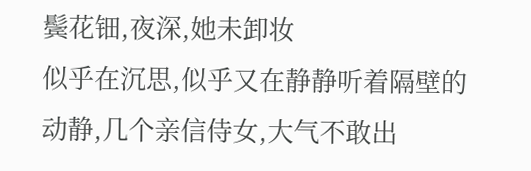鬓花钿,夜深,她未卸妆
似乎在沉思,似乎又在静静听着隔壁的动静,几个亲信侍女,大气不敢出